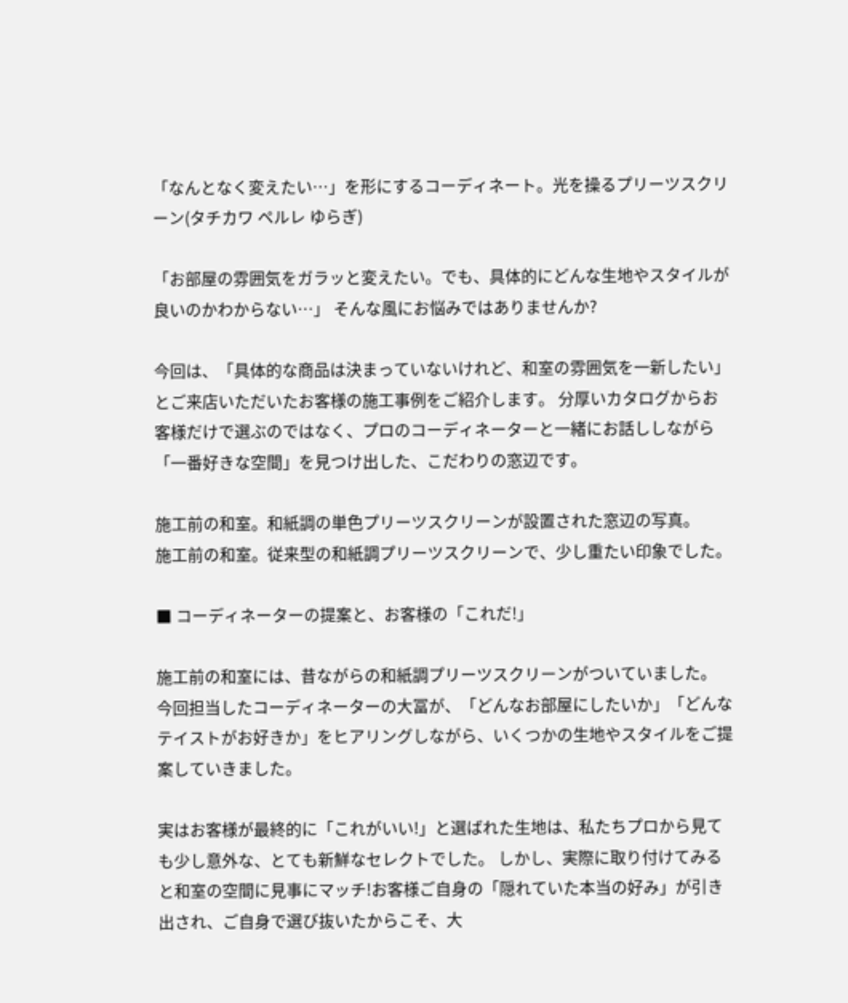「なんとなく変えたい…」を形にするコーディネート。光を操るプリーツスクリーン(タチカワ ペルレ ゆらぎ)

「お部屋の雰囲気をガラッと変えたい。でも、具体的にどんな生地やスタイルが良いのかわからない…」 そんな風にお悩みではありませんか?

今回は、「具体的な商品は決まっていないけれど、和室の雰囲気を一新したい」とご来店いただいたお客様の施工事例をご紹介します。 分厚いカタログからお客様だけで選ぶのではなく、プロのコーディネーターと一緒にお話ししながら「一番好きな空間」を見つけ出した、こだわりの窓辺です。

施工前の和室。和紙調の単色プリーツスクリーンが設置された窓辺の写真。
施工前の和室。従来型の和紙調プリーツスクリーンで、少し重たい印象でした。

■ コーディネーターの提案と、お客様の「これだ!」

施工前の和室には、昔ながらの和紙調プリーツスクリーンがついていました。 今回担当したコーディネーターの大冨が、「どんなお部屋にしたいか」「どんなテイストがお好きか」をヒアリングしながら、いくつかの生地やスタイルをご提案していきました。

実はお客様が最終的に「これがいい!」と選ばれた生地は、私たちプロから見ても少し意外な、とても新鮮なセレクトでした。 しかし、実際に取り付けてみると和室の空間に見事にマッチ!お客様ご自身の「隠れていた本当の好み」が引き出され、ご自身で選び抜いたからこそ、大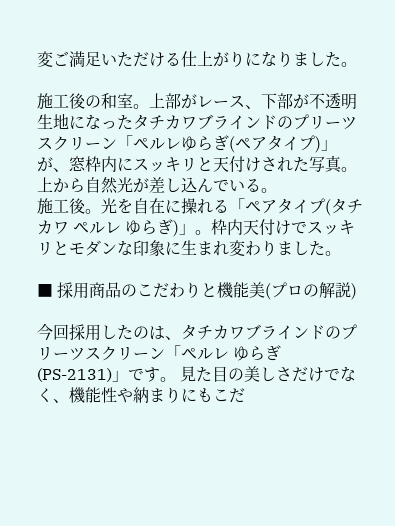変ご満足いただける仕上がりになりました。

施工後の和室。上部がレース、下部が不透明生地になったタチカワブラインドのプリーツスクリーン「ペルレゆらぎ(ペアタイプ)」が、窓枠内にスッキリと天付けされた写真。上から自然光が差し込んでいる。
施工後。光を自在に操れる「ペアタイプ(タチカワ ペルレ ゆらぎ)」。枠内天付けでスッキリとモダンな印象に生まれ変わりました。

■ 採用商品のこだわりと機能美(プロの解説)

今回採用したのは、タチカワブラインドのプリーツスクリーン「ペルレ ゆらぎ(PS-2131)」です。 見た目の美しさだけでなく、機能性や納まりにもこだ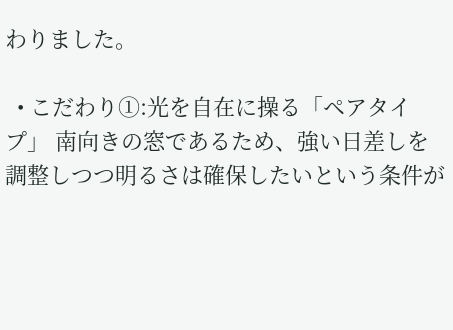わりました。

  • こだわり①:光を自在に操る「ペアタイプ」 南向きの窓であるため、強い日差しを調整しつつ明るさは確保したいという条件が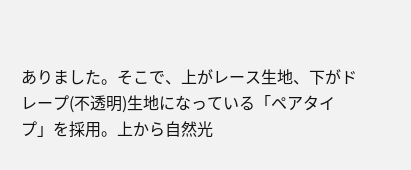ありました。そこで、上がレース生地、下がドレープ(不透明)生地になっている「ペアタイプ」を採用。上から自然光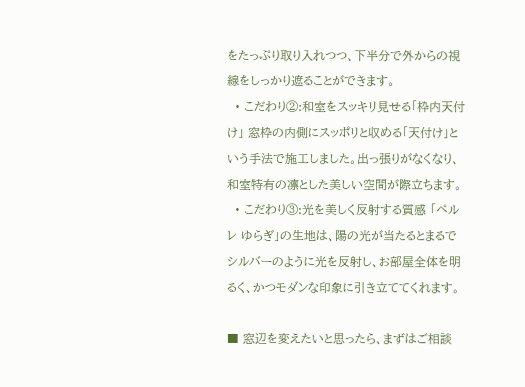をたっぷり取り入れつつ、下半分で外からの視線をしっかり遮ることができます。
  • こだわり②:和室をスッキリ見せる「枠内天付け」 窓枠の内側にスッポリと収める「天付け」という手法で施工しました。出っ張りがなくなり、和室特有の凛とした美しい空間が際立ちます。
  • こだわり③:光を美しく反射する質感 「ペルレ ゆらぎ」の生地は、陽の光が当たるとまるでシルバーのように光を反射し、お部屋全体を明るく、かつモダンな印象に引き立ててくれます。

■ 窓辺を変えたいと思ったら、まずはご相談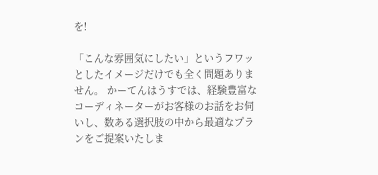を!

「こんな雰囲気にしたい」というフワッとしたイメージだけでも全く問題ありません。 かーてんはうすでは、経験豊富なコーディネーターがお客様のお話をお伺いし、数ある選択肢の中から最適なプランをご提案いたしま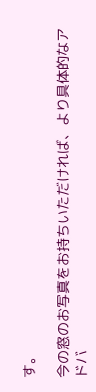す。

今の窓のお写真をお持ちいただければ、より具体的なアドバ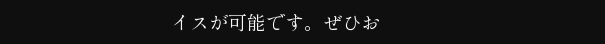イスが可能です。ぜひお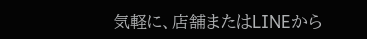気軽に、店舗またはLINEから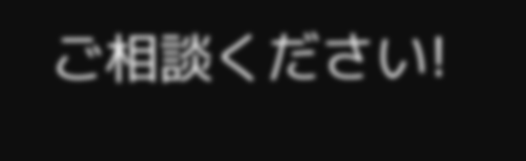ご相談ください!